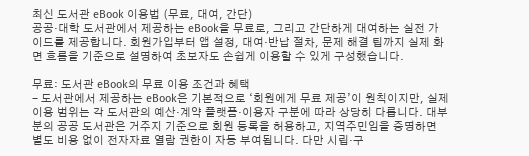최신 도서관 eBook 이용법 (무료, 대여, 간단)
공공·대학 도서관에서 제공하는 eBook을 무료로, 그리고 간단하게 대여하는 실전 가이드를 제공합니다. 회원가입부터 앱 설정, 대여·반납 절차, 문제 해결 팁까지 실제 화면 흐름을 기준으로 설명하여 초보자도 손쉽게 이용할 수 있게 구성했습니다.

무료: 도서관 eBook의 무료 이용 조건과 혜택
- 도서관에서 제공하는 eBook은 기본적으로 ‘회원에게 무료 제공’이 원칙이지만, 실제 이용 범위는 각 도서관의 예산·계약 플랫폼·이용자 구분에 따라 상당히 다릅니다. 대부분의 공공 도서관은 거주지 기준으로 회원 등록을 허용하고, 지역주민임을 증명하면 별도 비용 없이 전자자료 열람 권한이 자동 부여됩니다. 다만 시립·구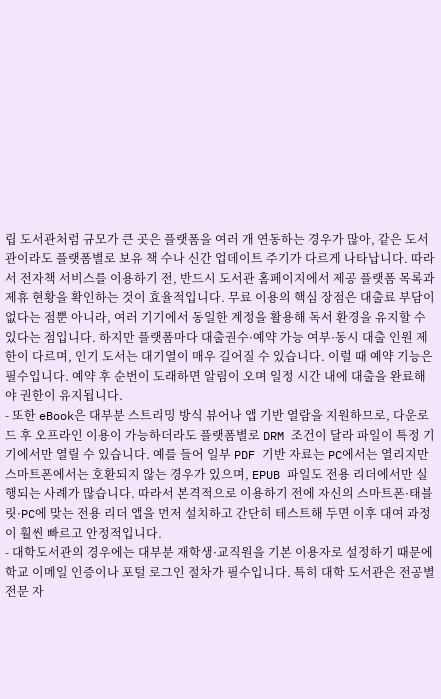립 도서관처럼 규모가 큰 곳은 플랫폼을 여러 개 연동하는 경우가 많아, 같은 도서관이라도 플랫폼별로 보유 책 수나 신간 업데이트 주기가 다르게 나타납니다. 따라서 전자책 서비스를 이용하기 전, 반드시 도서관 홈페이지에서 제공 플랫폼 목록과 제휴 현황을 확인하는 것이 효율적입니다. 무료 이용의 핵심 장점은 대출료 부담이 없다는 점뿐 아니라, 여러 기기에서 동일한 계정을 활용해 독서 환경을 유지할 수 있다는 점입니다. 하지만 플랫폼마다 대출권수·예약 가능 여부·동시 대출 인원 제한이 다르며, 인기 도서는 대기열이 매우 길어질 수 있습니다. 이럴 때 예약 기능은 필수입니다. 예약 후 순번이 도래하면 알림이 오며 일정 시간 내에 대출을 완료해야 권한이 유지됩니다.
- 또한 eBook은 대부분 스트리밍 방식 뷰어나 앱 기반 열람을 지원하므로, 다운로드 후 오프라인 이용이 가능하더라도 플랫폼별로 DRM 조건이 달라 파일이 특정 기기에서만 열릴 수 있습니다. 예를 들어 일부 PDF 기반 자료는 PC에서는 열리지만 스마트폰에서는 호환되지 않는 경우가 있으며, EPUB 파일도 전용 리더에서만 실행되는 사례가 많습니다. 따라서 본격적으로 이용하기 전에 자신의 스마트폰·태블릿·PC에 맞는 전용 리더 앱을 먼저 설치하고 간단히 테스트해 두면 이후 대여 과정이 훨씬 빠르고 안정적입니다.
- 대학도서관의 경우에는 대부분 재학생·교직원을 기본 이용자로 설정하기 때문에 학교 이메일 인증이나 포털 로그인 절차가 필수입니다. 특히 대학 도서관은 전공별 전문 자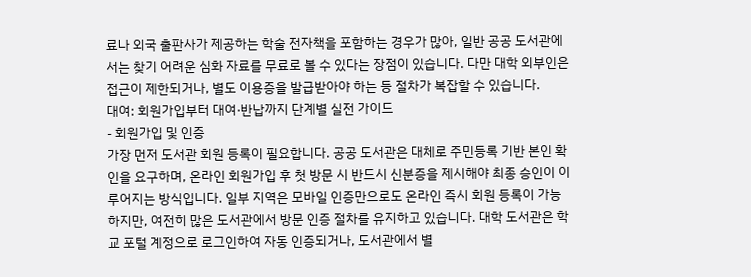료나 외국 출판사가 제공하는 학술 전자책을 포함하는 경우가 많아, 일반 공공 도서관에서는 찾기 어려운 심화 자료를 무료로 볼 수 있다는 장점이 있습니다. 다만 대학 외부인은 접근이 제한되거나, 별도 이용증을 발급받아야 하는 등 절차가 복잡할 수 있습니다.
대여: 회원가입부터 대여·반납까지 단계별 실전 가이드
- 회원가입 및 인증
가장 먼저 도서관 회원 등록이 필요합니다. 공공 도서관은 대체로 주민등록 기반 본인 확인을 요구하며, 온라인 회원가입 후 첫 방문 시 반드시 신분증을 제시해야 최종 승인이 이루어지는 방식입니다. 일부 지역은 모바일 인증만으로도 온라인 즉시 회원 등록이 가능하지만, 여전히 많은 도서관에서 방문 인증 절차를 유지하고 있습니다. 대학 도서관은 학교 포털 계정으로 로그인하여 자동 인증되거나, 도서관에서 별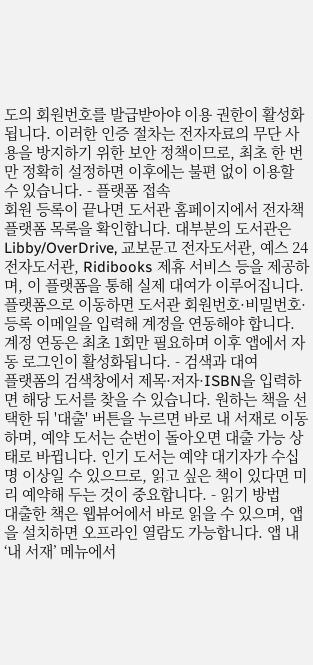도의 회원번호를 발급받아야 이용 권한이 활성화됩니다. 이러한 인증 절차는 전자자료의 무단 사용을 방지하기 위한 보안 정책이므로, 최초 한 번만 정확히 설정하면 이후에는 불편 없이 이용할 수 있습니다. - 플랫폼 접속
회원 등록이 끝나면 도서관 홈페이지에서 전자책 플랫폼 목록을 확인합니다. 대부분의 도서관은 Libby/OverDrive, 교보문고 전자도서관, 예스 24 전자도서관, Ridibooks 제휴 서비스 등을 제공하며, 이 플랫폼을 통해 실제 대여가 이루어집니다. 플랫폼으로 이동하면 도서관 회원번호·비밀번호·등록 이메일을 입력해 계정을 연동해야 합니다. 계정 연동은 최초 1회만 필요하며 이후 앱에서 자동 로그인이 활성화됩니다. - 검색과 대여
플랫폼의 검색창에서 제목·저자·ISBN을 입력하면 해당 도서를 찾을 수 있습니다. 원하는 책을 선택한 뒤 '대출' 버튼을 누르면 바로 내 서재로 이동하며, 예약 도서는 순번이 돌아오면 대출 가능 상태로 바뀝니다. 인기 도서는 예약 대기자가 수십 명 이상일 수 있으므로, 읽고 싶은 책이 있다면 미리 예약해 두는 것이 중요합니다. - 읽기 방법
대출한 책은 웹뷰어에서 바로 읽을 수 있으며, 앱을 설치하면 오프라인 열람도 가능합니다. 앱 내 ‘내 서재’ 메뉴에서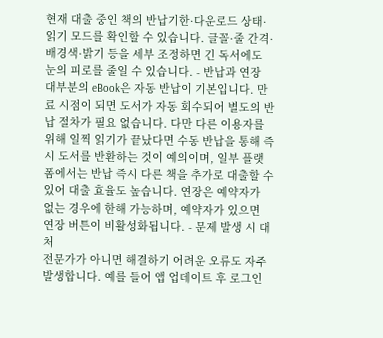현재 대출 중인 책의 반납기한·다운로드 상태·읽기 모드를 확인할 수 있습니다. 글꼴·줄 간격·배경색·밝기 등을 세부 조정하면 긴 독서에도 눈의 피로를 줄일 수 있습니다. - 반납과 연장
대부분의 eBook은 자동 반납이 기본입니다. 만료 시점이 되면 도서가 자동 회수되어 별도의 반납 절차가 필요 없습니다. 다만 다른 이용자를 위해 일찍 읽기가 끝났다면 수동 반납을 통해 즉시 도서를 반환하는 것이 예의이며, 일부 플랫폼에서는 반납 즉시 다른 책을 추가로 대출할 수 있어 대출 효율도 높습니다. 연장은 예약자가 없는 경우에 한해 가능하며, 예약자가 있으면 연장 버튼이 비활성화됩니다. - 문제 발생 시 대처
전문가가 아니면 해결하기 어려운 오류도 자주 발생합니다. 예를 들어 앱 업데이트 후 로그인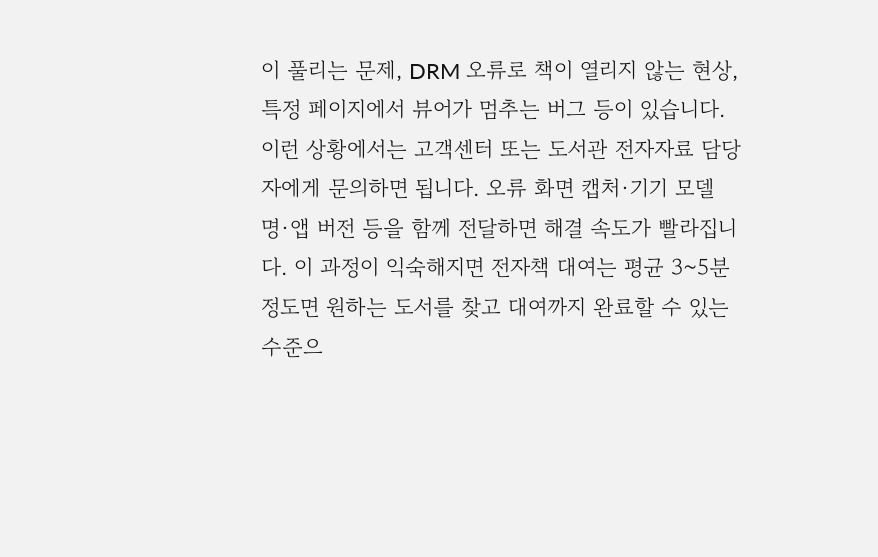이 풀리는 문제, DRM 오류로 책이 열리지 않는 현상, 특정 페이지에서 뷰어가 멈추는 버그 등이 있습니다. 이런 상황에서는 고객센터 또는 도서관 전자자료 담당자에게 문의하면 됩니다. 오류 화면 캡처·기기 모델명·앱 버전 등을 함께 전달하면 해결 속도가 빨라집니다. 이 과정이 익숙해지면 전자책 대여는 평균 3~5분 정도면 원하는 도서를 찾고 대여까지 완료할 수 있는 수준으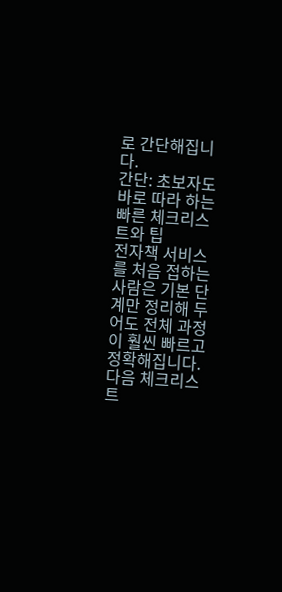로 간단해집니다.
간단: 초보자도 바로 따라 하는 빠른 체크리스트와 팁
전자책 서비스를 처음 접하는 사람은 기본 단계만 정리해 두어도 전체 과정이 훨씬 빠르고 정확해집니다. 다음 체크리스트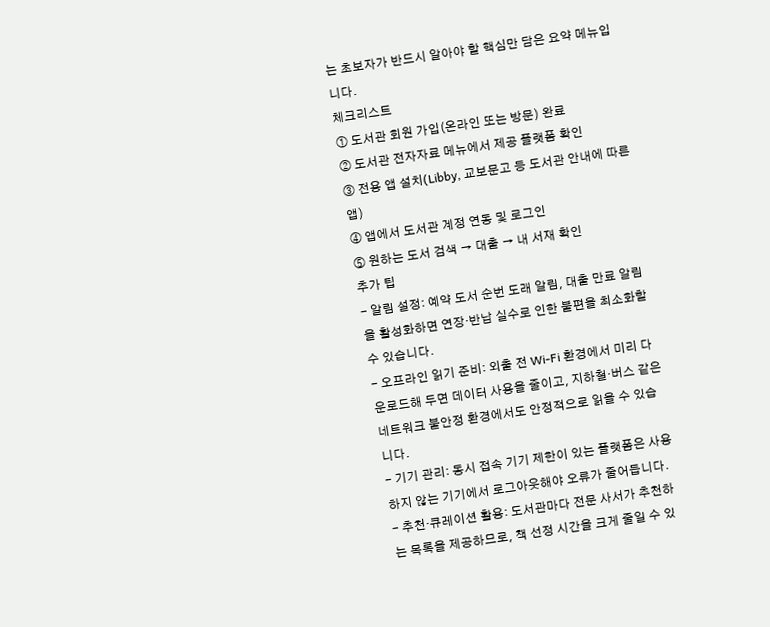는 초보자가 반드시 알아야 할 핵심만 담은 요약 메뉴입니다.
체크리스트
① 도서관 회원 가입(온라인 또는 방문) 완료
② 도서관 전자자료 메뉴에서 제공 플랫폼 확인
③ 전용 앱 설치(Libby, 교보문고 등 도서관 안내에 따른 앱)
④ 앱에서 도서관 계정 연동 및 로그인
⑤ 원하는 도서 검색 → 대출 → 내 서재 확인
추가 팁
- 알림 설정: 예약 도서 순번 도래 알림, 대출 만료 알림을 활성화하면 연장·반납 실수로 인한 불편을 최소화할 수 있습니다.
- 오프라인 읽기 준비: 외출 전 Wi-Fi 환경에서 미리 다운로드해 두면 데이터 사용을 줄이고, 지하철·버스 같은 네트워크 불안정 환경에서도 안정적으로 읽을 수 있습니다.
- 기기 관리: 동시 접속 기기 제한이 있는 플랫폼은 사용하지 않는 기기에서 로그아웃해야 오류가 줄어듭니다.
- 추천·큐레이션 활용: 도서관마다 전문 사서가 추천하는 목록을 제공하므로, 책 선정 시간을 크게 줄일 수 있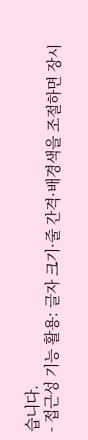습니다.
- 접근성 기능 활용: 글자 크기·줄 간격·배경색을 조절하면 장시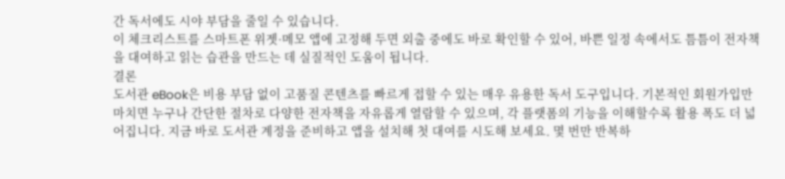간 독서에도 시야 부담을 줄일 수 있습니다.
이 체크리스트를 스마트폰 위젯·메모 앱에 고정해 두면 외출 중에도 바로 확인할 수 있어, 바쁜 일정 속에서도 틈틈이 전자책을 대여하고 읽는 습관을 만드는 데 실질적인 도움이 됩니다.
결론
도서관 eBook은 비용 부담 없이 고품질 콘텐츠를 빠르게 접할 수 있는 매우 유용한 독서 도구입니다. 기본적인 회원가입만 마치면 누구나 간단한 절차로 다양한 전자책을 자유롭게 열람할 수 있으며, 각 플랫폼의 기능을 이해할수록 활용 폭도 더 넓어집니다. 지금 바로 도서관 계정을 준비하고 앱을 설치해 첫 대여를 시도해 보세요. 몇 번만 반복하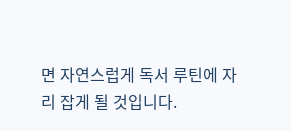면 자연스럽게 독서 루틴에 자리 잡게 될 것입니다.